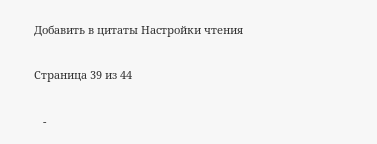Добавить в цитаты Настройки чтения

Страница 39 из 44

   -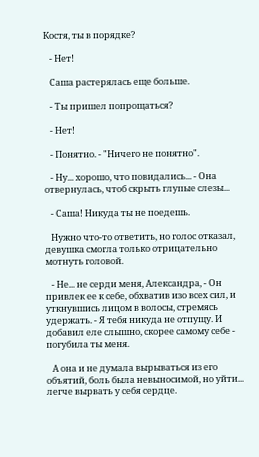Костя, ты в порядке?

   - Нет!

   Саша растерялась еще больше.

   - Ты пришел попрощаться?

   - Нет!

   - Понятно. - "Ничего не понятно".

   - Ну... хорошо, что повидались... - Она отвернулась, чтоб скрыть глупые слезы...

   - Саша! Никуда ты не поедешь.

   Нужно что-то ответить, но голос отказал, девушка смогла только отрицательно мотнуть головой.

   - Не... не серди меня, Александра, - Он привлек ее к себе, обхватив изо всех сил, и уткнувшись лицом в волосы, стремясь удержать. - Я тебя никуда не отпущу. И добавил еле слышно, скорее самому себе - погубила ты меня.

   А она и не думала вырываться из его объятий, боль была невыносимой, но уйти... легче вырвать у себя сердце.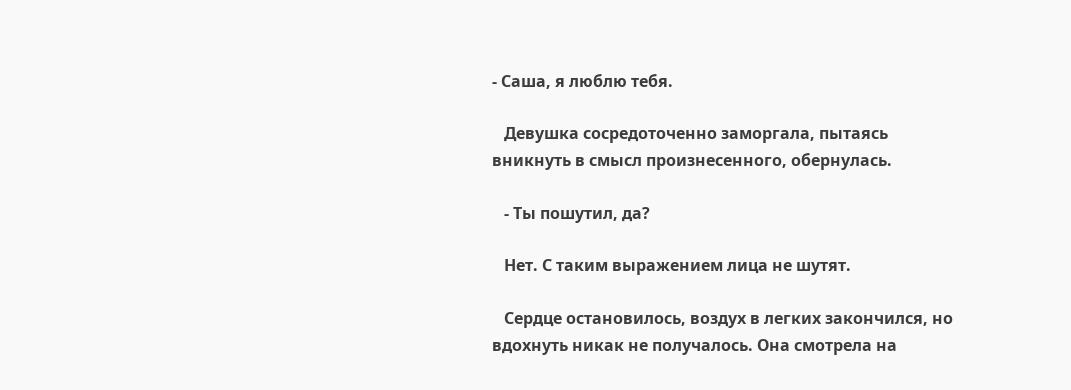- Саша, я люблю тебя.

   Девушка сосредоточенно заморгала, пытаясь вникнуть в смысл произнесенного, обернулась.

   - Ты пошутил, да?

   Нет. С таким выражением лица не шутят.

   Сердце остановилось, воздух в легких закончился, но вдохнуть никак не получалось. Она смотрела на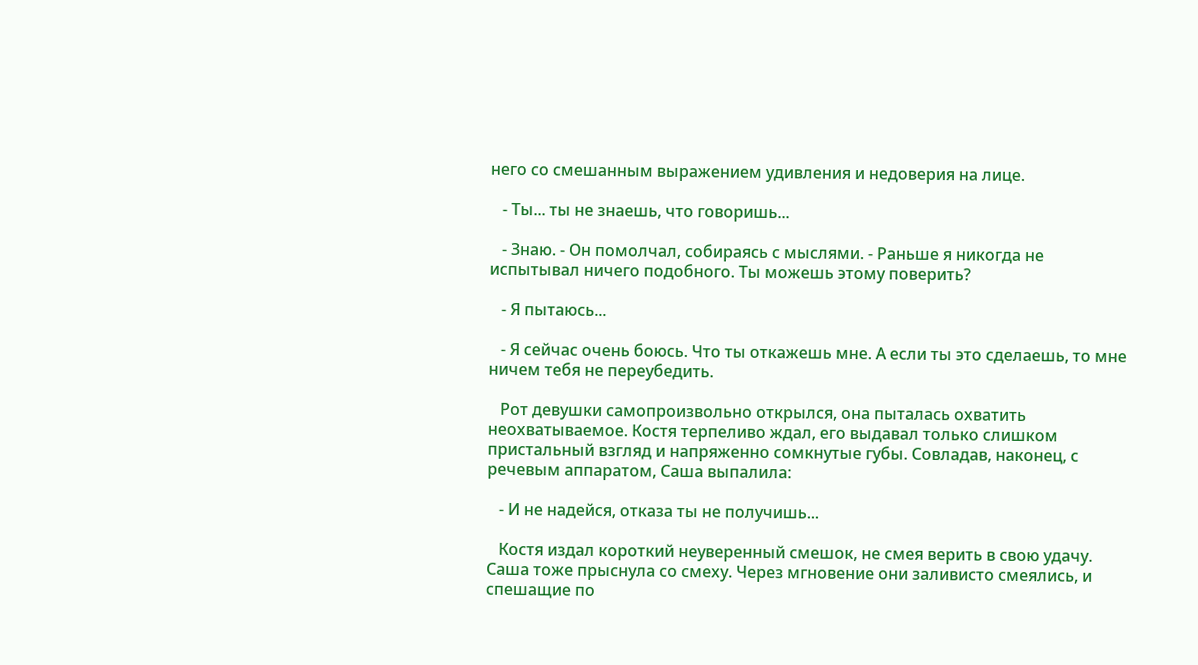него со смешанным выражением удивления и недоверия на лице.

   - Ты... ты не знаешь, что говоришь...

   - Знаю. - Он помолчал, собираясь с мыслями. - Раньше я никогда не испытывал ничего подобного. Ты можешь этому поверить?

   - Я пытаюсь...

   - Я сейчас очень боюсь. Что ты откажешь мне. А если ты это сделаешь, то мне ничем тебя не переубедить.

   Рот девушки самопроизвольно открылся, она пыталась охватить неохватываемое. Костя терпеливо ждал, его выдавал только слишком пристальный взгляд и напряженно сомкнутые губы. Совладав, наконец, с речевым аппаратом, Саша выпалила:

   - И не надейся, отказа ты не получишь...

   Костя издал короткий неуверенный смешок, не смея верить в свою удачу. Саша тоже прыснула со смеху. Через мгновение они заливисто смеялись, и спешащие по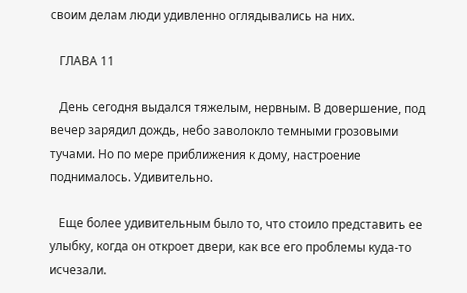своим делам люди удивленно оглядывались на них.

   ГЛАВА 11

   День сегодня выдался тяжелым, нервным. В довершение, под вечер зарядил дождь, небо заволокло темными грозовыми тучами. Но по мере приближения к дому, настроение поднималось. Удивительно.

   Еще более удивительным было то, что стоило представить ее улыбку, когда он откроет двери, как все его проблемы куда-то исчезали.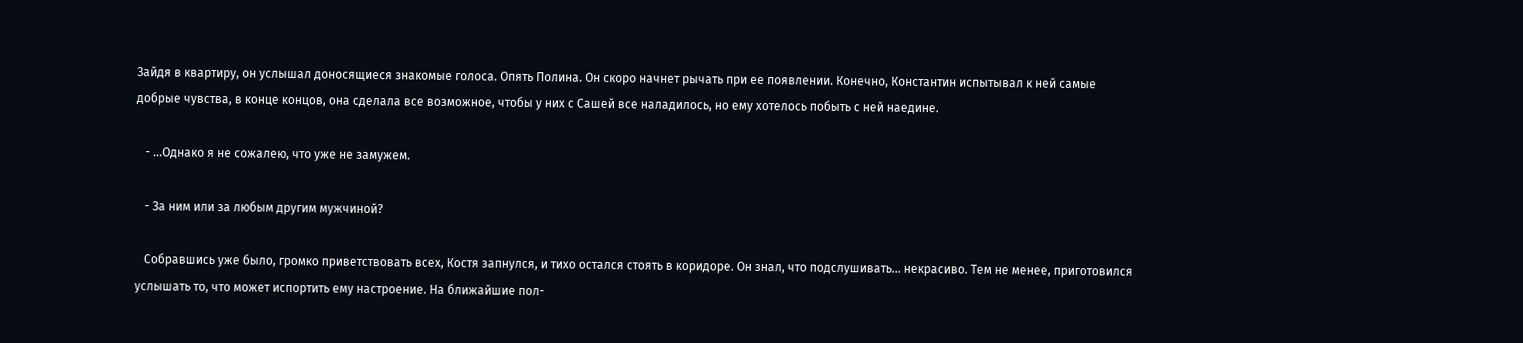Зайдя в квартиру, он услышал доносящиеся знакомые голоса. Опять Полина. Он скоро начнет рычать при ее появлении. Конечно, Константин испытывал к ней самые добрые чувства, в конце концов, она сделала все возможное, чтобы у них с Сашей все наладилось, но ему хотелось побыть с ней наедине.

   - ...Однако я не сожалею, что уже не замужем.

   - За ним или за любым другим мужчиной?

   Собравшись уже было, громко приветствовать всех, Костя запнулся, и тихо остался стоять в коридоре. Он знал, что подслушивать... некрасиво. Тем не менее, приготовился услышать то, что может испортить ему настроение. На ближайшие пол-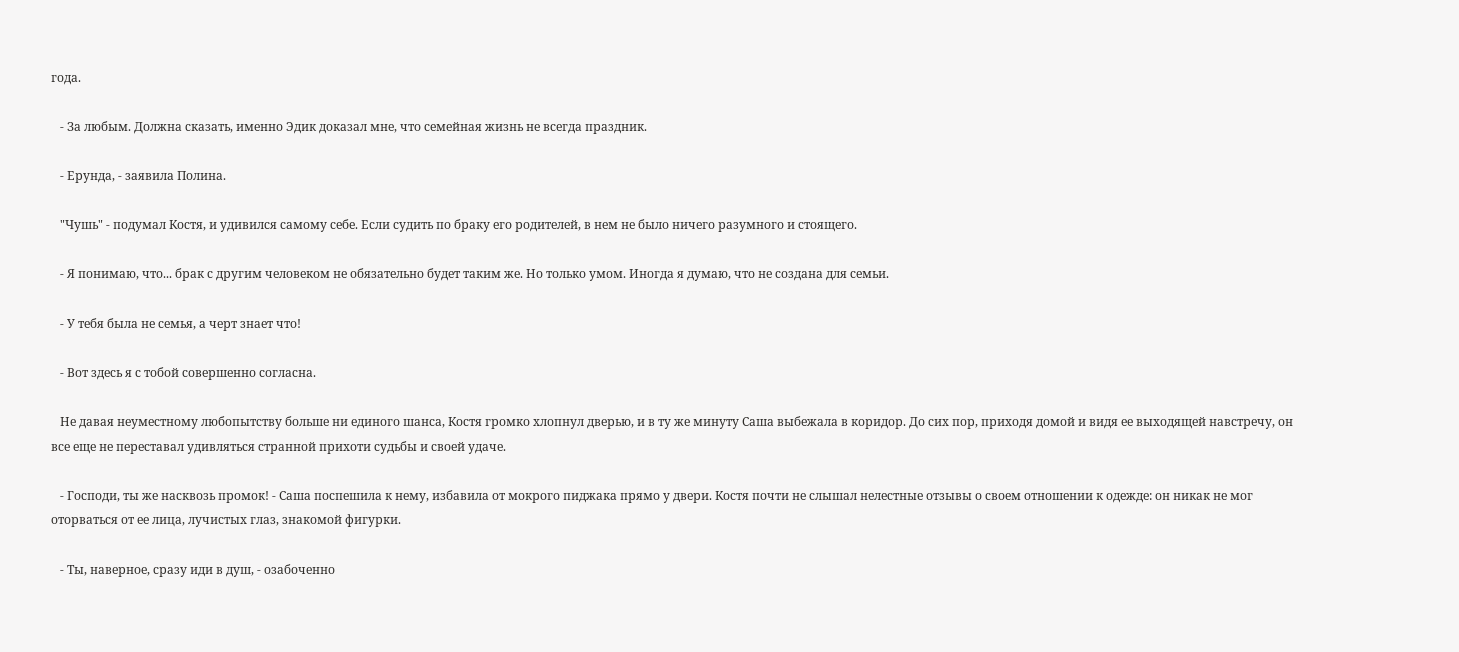года.

   - За любым. Должна сказать, именно Эдик доказал мне, что семейная жизнь не всегда праздник.

   - Ерунда, - заявила Полина.

   "Чушь" - подумал Костя, и удивился самому себе. Если судить по браку его родителей, в нем не было ничего разумного и стоящего.

   - Я понимаю, что... брак с другим человеком не обязательно будет таким же. Но только умом. Иногда я думаю, что не создана для семьи.

   - У тебя была не семья, а черт знает что!

   - Вот здесь я с тобой совершенно согласна.

   Не давая неуместному любопытству больше ни единого шанса, Костя громко хлопнул дверью, и в ту же минуту Саша выбежала в коридор. До сих пор, приходя домой и видя ее выходящей навстречу, он все еще не переставал удивляться странной прихоти судьбы и своей удаче.

   - Господи, ты же насквозь промок! - Саша поспешила к нему, избавила от мокрого пиджака прямо у двери. Костя почти не слышал нелестные отзывы о своем отношении к одежде: он никак не мог оторваться от ее лица, лучистых глаз, знакомой фигурки.

   - Ты, наверное, сразу иди в душ, - озабоченно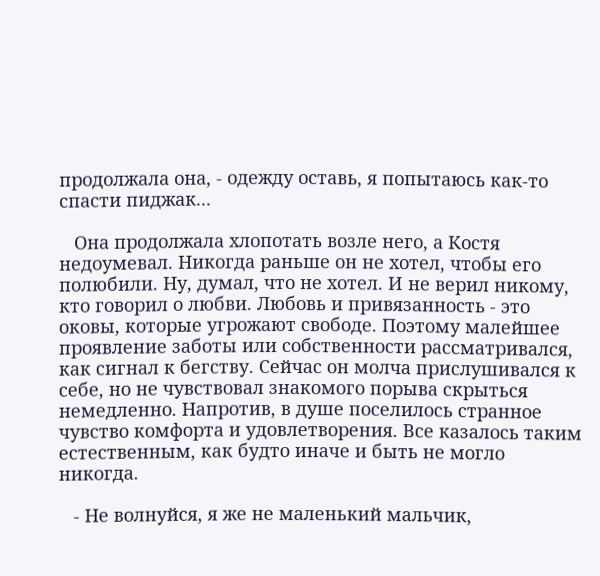продолжала она, - одежду оставь, я попытаюсь как-то спасти пиджак...

   Она продолжала хлопотать возле него, а Костя недоумевал. Никогда раньше он не хотел, чтобы его полюбили. Ну, думал, что не хотел. И не верил никому, кто говорил о любви. Любовь и привязанность - это оковы, которые угрожают свободе. Поэтому малейшее проявление заботы или собственности рассматривался, как сигнал к бегству. Сейчас он молча прислушивался к себе, но не чувствовал знакомого порыва скрыться немедленно. Напротив, в душе поселилось странное чувство комфорта и удовлетворения. Все казалось таким естественным, как будто иначе и быть не могло никогда.

   - Не волнуйся, я же не маленький мальчик,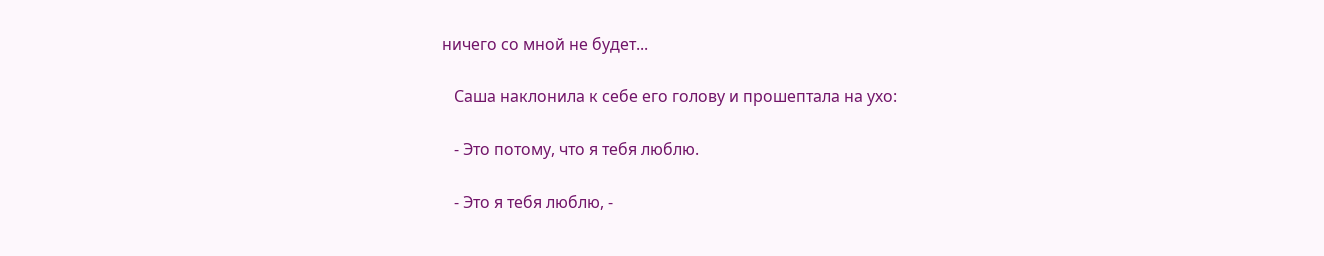ничего со мной не будет...

   Саша наклонила к себе его голову и прошептала на ухо:

   - Это потому, что я тебя люблю.

   - Это я тебя люблю, -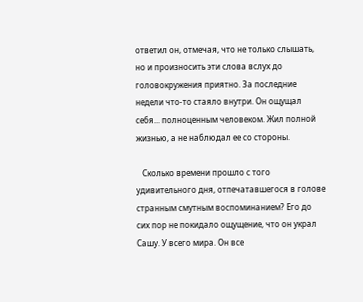ответил он, отмечая, что не только слышать, но и произносить эти слова вслух до головокружения приятно. За последние недели что-то стаяло внутри. Он ощущал себя... полноценным человеком. Жил полной жизнью, а не наблюдал ее со стороны.

   Сколько времени прошло с того удивительного дня, отпечатавшегося в голове странным смутным воспоминанием? Его до сих пор не покидало ощущение, что он украл Сашу. У всего мира. Он все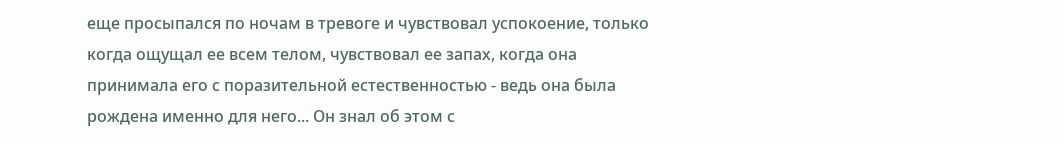еще просыпался по ночам в тревоге и чувствовал успокоение, только когда ощущал ее всем телом, чувствовал ее запах, когда она принимала его с поразительной естественностью - ведь она была рождена именно для него... Он знал об этом с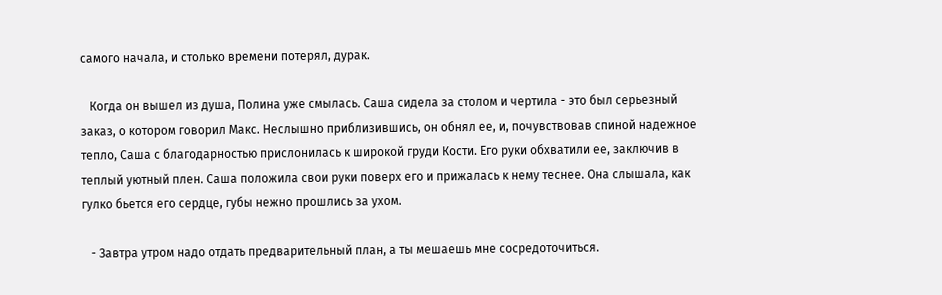самого начала, и столько времени потерял, дурак.

   Когда он вышел из душа, Полина уже смылась. Саша сидела за столом и чертила - это был серьезный заказ, о котором говорил Макс. Неслышно приблизившись, он обнял ее, и, почувствовав спиной надежное тепло, Саша с благодарностью прислонилась к широкой груди Кости. Его руки обхватили ее, заключив в теплый уютный плен. Саша положила свои руки поверх его и прижалась к нему теснее. Она слышала, как гулко бьется его сердце, губы нежно прошлись за ухом.

   - Завтра утром надо отдать предварительный план, а ты мешаешь мне сосредоточиться.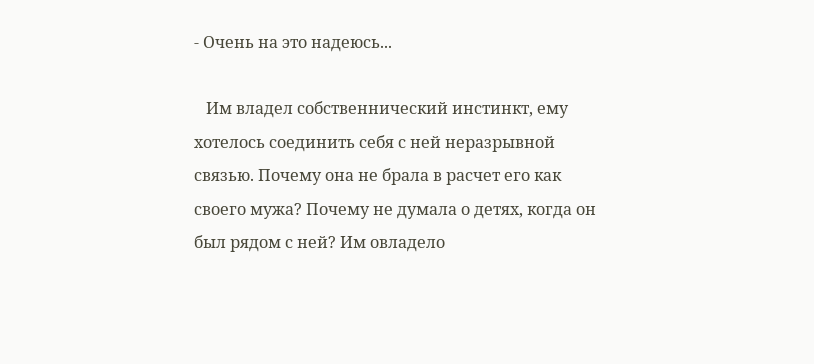- Очень на это надеюсь...

   Им владел собственнический инстинкт, ему хотелось соединить себя с ней неразрывной связью. Почему она не брала в расчет его как своего мужа? Почему не думала о детях, когда он был рядом с ней? Им овладело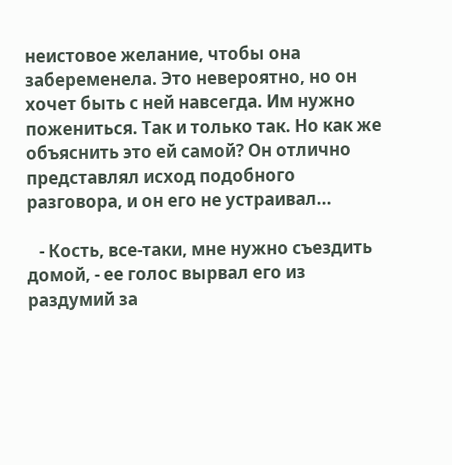неистовое желание, чтобы она забеременела. Это невероятно, но он хочет быть с ней навсегда. Им нужно пожениться. Так и только так. Но как же объяснить это ей самой? Он отлично представлял исход подобного разговора, и он его не устраивал...

   - Кость, все-таки, мне нужно съездить домой, - ее голос вырвал его из раздумий за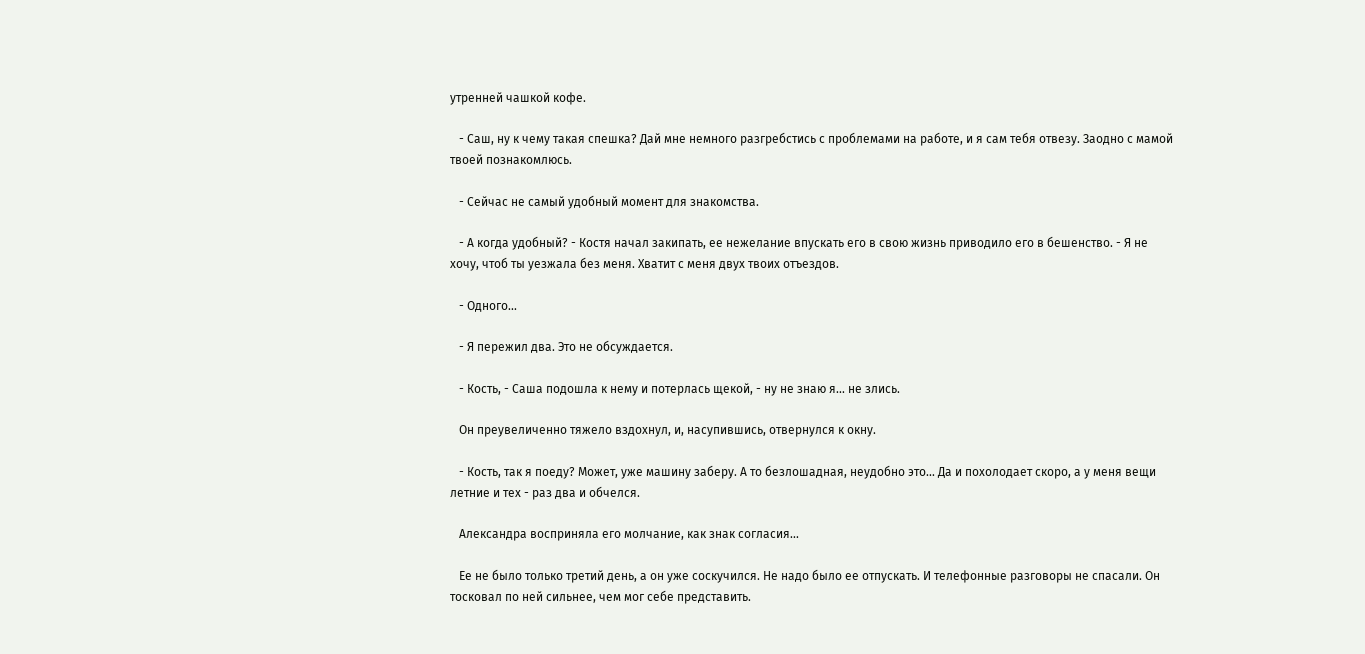утренней чашкой кофе.

   - Саш, ну к чему такая спешка? Дай мне немного разгребстись с проблемами на работе, и я сам тебя отвезу. Заодно с мамой твоей познакомлюсь.

   - Сейчас не самый удобный момент для знакомства.

   - А когда удобный? - Костя начал закипать, ее нежелание впускать его в свою жизнь приводило его в бешенство. - Я не хочу, чтоб ты уезжала без меня. Хватит с меня двух твоих отъездов.

   - Одного...

   - Я пережил два. Это не обсуждается.

   - Кость, - Саша подошла к нему и потерлась щекой, - ну не знаю я... не злись.

   Он преувеличенно тяжело вздохнул, и, насупившись, отвернулся к окну.

   - Кость, так я поеду? Может, уже машину заберу. А то безлошадная, неудобно это... Да и похолодает скоро, а у меня вещи летние и тех - раз два и обчелся.

   Александра восприняла его молчание, как знак согласия...

   Ее не было только третий день, а он уже соскучился. Не надо было ее отпускать. И телефонные разговоры не спасали. Он тосковал по ней сильнее, чем мог себе представить.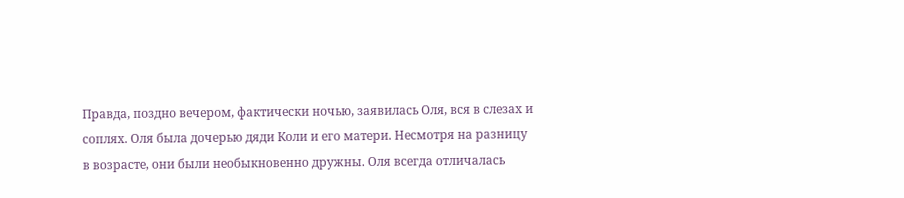Правда, поздно вечером, фактически ночью, заявилась Оля, вся в слезах и соплях. Оля была дочерью дяди Коли и его матери. Несмотря на разницу в возрасте, они были необыкновенно дружны. Оля всегда отличалась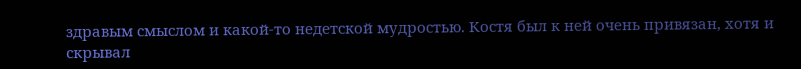здравым смыслом и какой-то недетской мудростью. Костя был к ней очень привязан, хотя и скрывал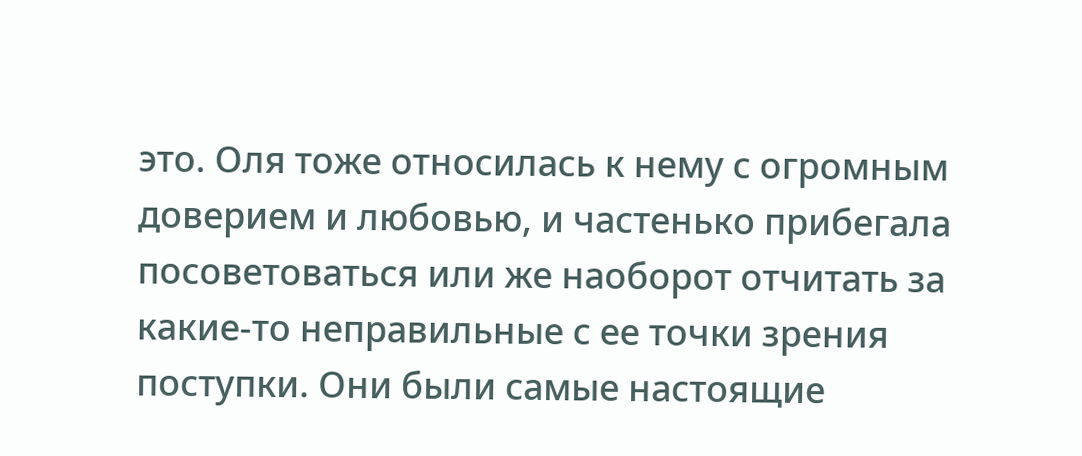это. Оля тоже относилась к нему с огромным доверием и любовью, и частенько прибегала посоветоваться или же наоборот отчитать за какие-то неправильные с ее точки зрения поступки. Они были самые настоящие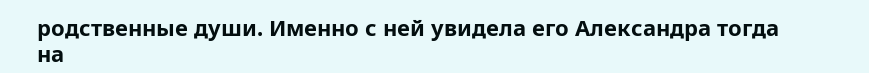родственные души. Именно с ней увидела его Александра тогда на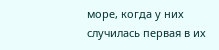море, когда у них случилась первая в их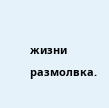жизни размолвка.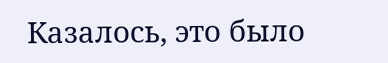Казалось, это было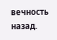вечность назад.